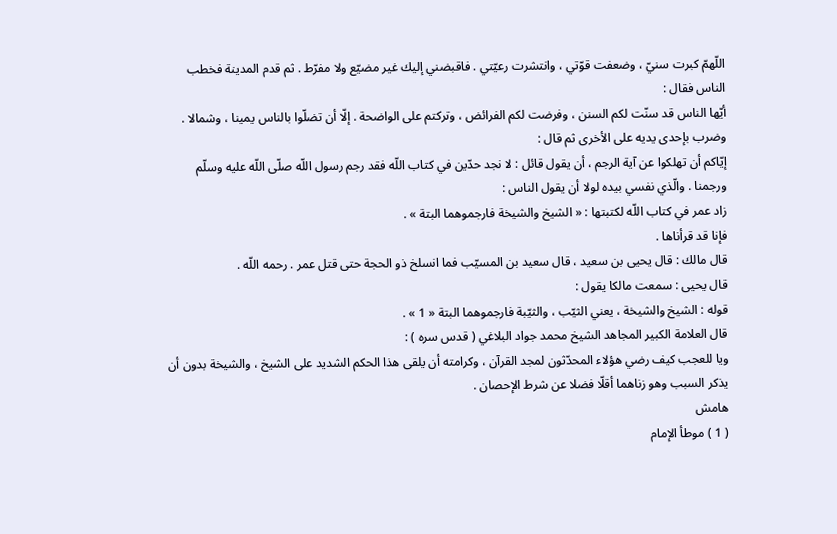اللّهمّ كبرت سنيّ ، وضعفت قوّتي ، وانتشرت رعيّتي . فاقبضني إليك غير مضيّع ولا مفرّط . ثم قدم المدينة فخطب الناس فقال :
أيّها الناس قد سنّت لكم السنن ، وفرضت لكم الفرائض ، وتركتم على الواضحة . إلّا أن تضلّوا بالناس يمينا ، وشمالا . وضرب بإحدى يديه على الأخرى ثم قال :
إيّاكم أن تهلكوا عن آية الرجم ، أن يقول قائل : لا نجد حدّين في كتاب اللّه فقد رجم رسول اللّه صلّى اللّه عليه وسلّم ورجمنا . والّذي نفسي بيده لولا أن يقول الناس :
زاد عمر في كتاب اللّه لكتبتها : « الشيخ والشيخة فارجموهما البتة » .
فإنا قد قرأناها .
قال مالك : قال يحيى بن سعيد ، قال سعيد بن المسيّب فما انسلخ ذو الحجة حتى قتل عمر . رحمه اللّه .
قال يحيى : سمعت مالكا يقول :
قوله : الشيخ والشيخة ، يعني الثيّب ، والثيّبة فارجموهما البتة « 1 » .
قال العلامة الكبير المجاهد الشيخ محمد جواد البلاغي ( قدس سره ) :
ويا للعجب كيف رضي هؤلاء المحدّثون لمجد القرآن ، وكرامته أن يلقى هذا الحكم الشديد على الشيخ ، والشيخة بدون أن يذكر السبب وهو زناهما أقلّا فضلا عن شرط الإحصان .
هامش
( 1 ) موطأ الإمام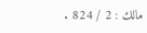مالك : 2 / 824 .